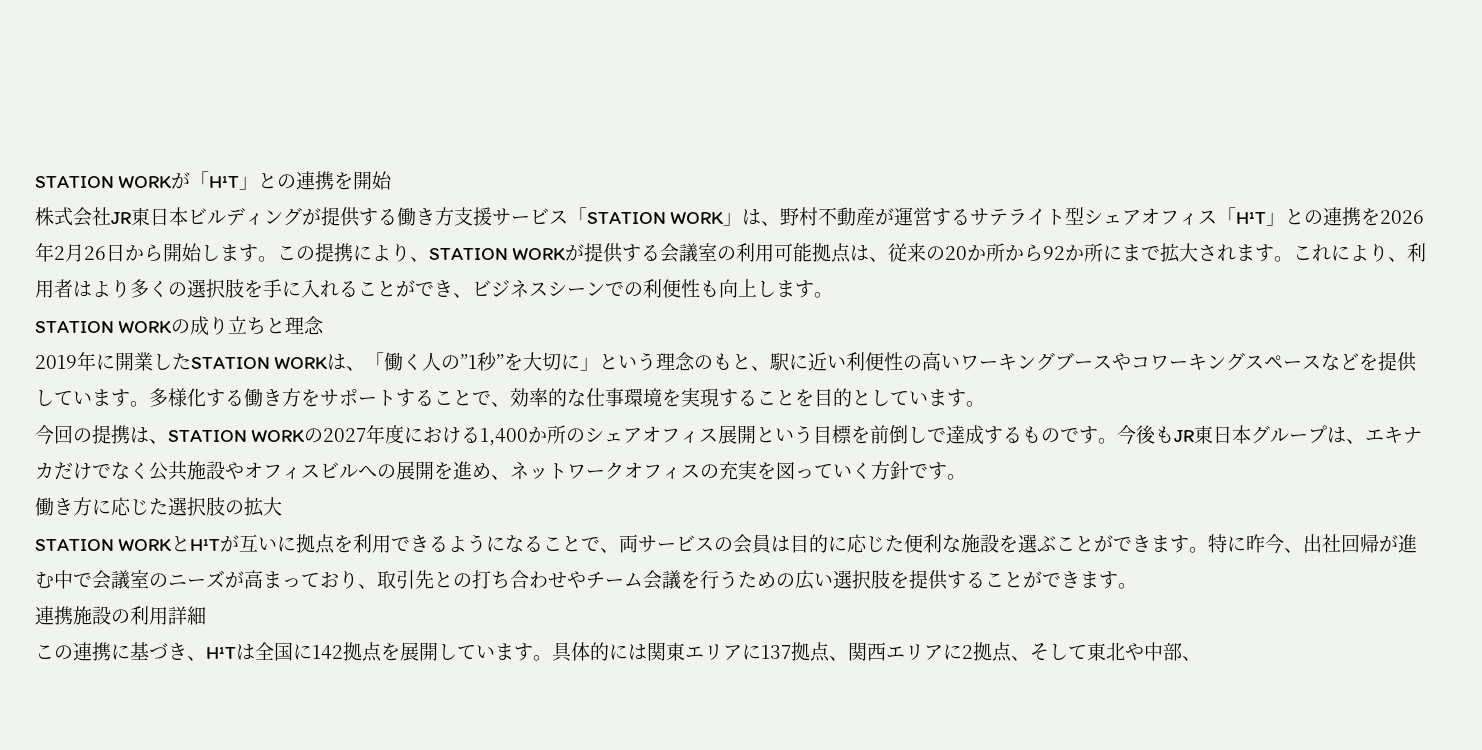STATION WORKが「H¹T」との連携を開始
株式会社JR東日本ビルディングが提供する働き方支援サービス「STATION WORK」は、野村不動産が運営するサテライト型シェアオフィス「H¹T」との連携を2026年2月26日から開始します。この提携により、STATION WORKが提供する会議室の利用可能拠点は、従来の20か所から92か所にまで拡大されます。これにより、利用者はより多くの選択肢を手に入れることができ、ビジネスシーンでの利便性も向上します。
STATION WORKの成り立ちと理念
2019年に開業したSTATION WORKは、「働く人の”1秒”を大切に」という理念のもと、駅に近い利便性の高いワーキングブースやコワーキングスペースなどを提供しています。多様化する働き方をサポートすることで、効率的な仕事環境を実現することを目的としています。
今回の提携は、STATION WORKの2027年度における1,400か所のシェアオフィス展開という目標を前倒しで達成するものです。今後もJR東日本グループは、エキナカだけでなく公共施設やオフィスビルへの展開を進め、ネットワークオフィスの充実を図っていく方針です。
働き方に応じた選択肢の拡大
STATION WORKとH¹Tが互いに拠点を利用できるようになることで、両サービスの会員は目的に応じた便利な施設を選ぶことができます。特に昨今、出社回帰が進む中で会議室のニーズが高まっており、取引先との打ち合わせやチーム会議を行うための広い選択肢を提供することができます。
連携施設の利用詳細
この連携に基づき、H¹Tは全国に142拠点を展開しています。具体的には関東エリアに137拠点、関西エリアに2拠点、そして東北や中部、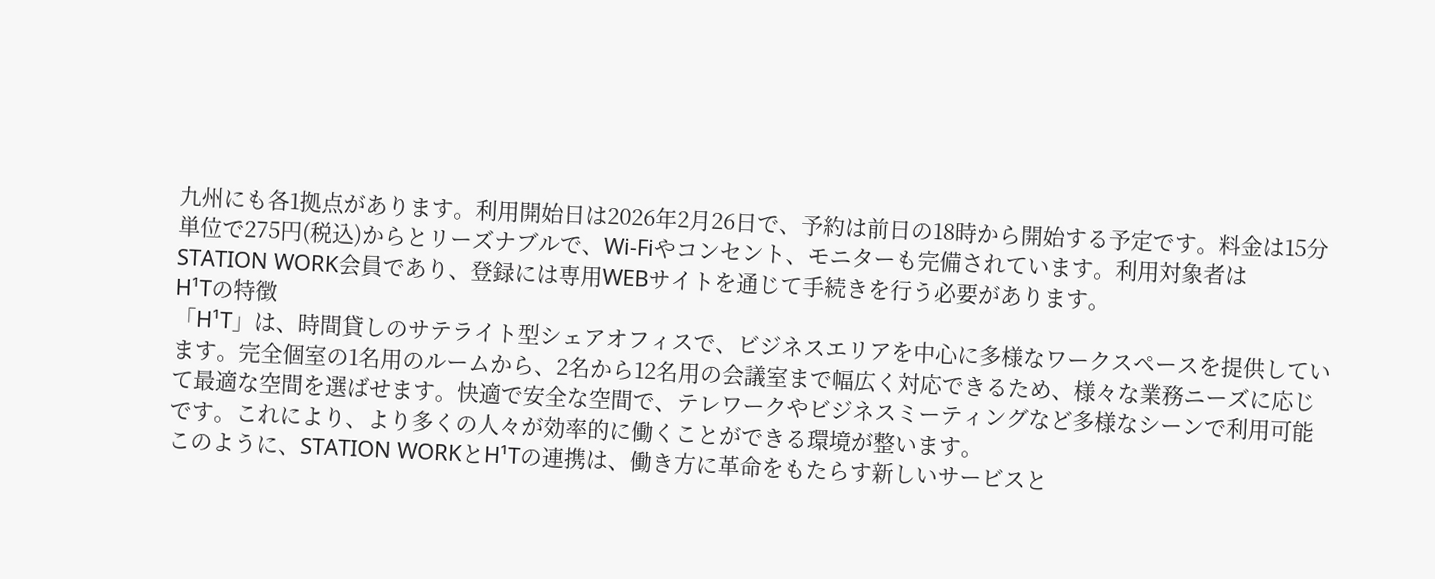九州にも各1拠点があります。利用開始日は2026年2月26日で、予約は前日の18時から開始する予定です。料金は15分単位で275円(税込)からとリーズナブルで、Wi-Fiやコンセント、モニターも完備されています。利用対象者はSTATION WORK会員であり、登録には専用WEBサイトを通じて手続きを行う必要があります。
H¹Tの特徴
「H¹T」は、時間貸しのサテライト型シェアオフィスで、ビジネスエリアを中心に多様なワークスペースを提供しています。完全個室の1名用のルームから、2名から12名用の会議室まで幅広く対応できるため、様々な業務ニーズに応じて最適な空間を選ばせます。快適で安全な空間で、テレワークやビジネスミーティングなど多様なシーンで利用可能です。これにより、より多くの人々が効率的に働くことができる環境が整います。
このように、STATION WORKとH¹Tの連携は、働き方に革命をもたらす新しいサービスと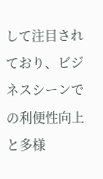して注目されており、ビジネスシーンでの利便性向上と多様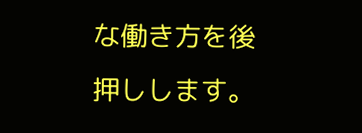な働き方を後押しします。